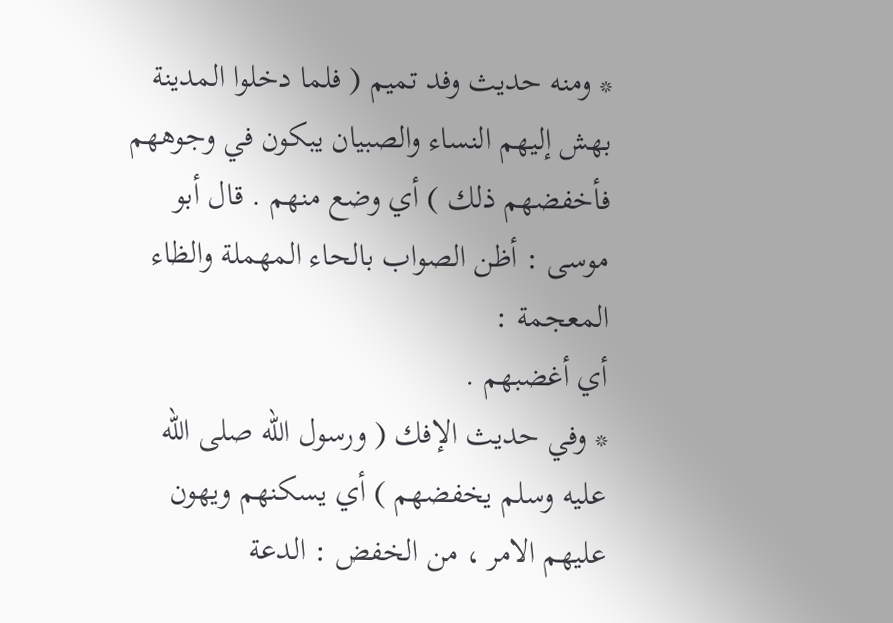* ومنه حديث وفد تميم ( فلما دخلوا المدينة بهش إليهم النساء والصبيان يبكون في وجوههم
فأخفضهم ذلك ) أي وضع منهم . قال أبو موسى : أظن الصواب بالحاء المهملة والظاء المعجمة :
أي أغضبهم .
* وفي حديث الإفك ( ورسول الله صلى الله عليه وسلم يخفضهم ) أي يسكنهم ويهون
عليهم الامر ، من الخفض : الدعة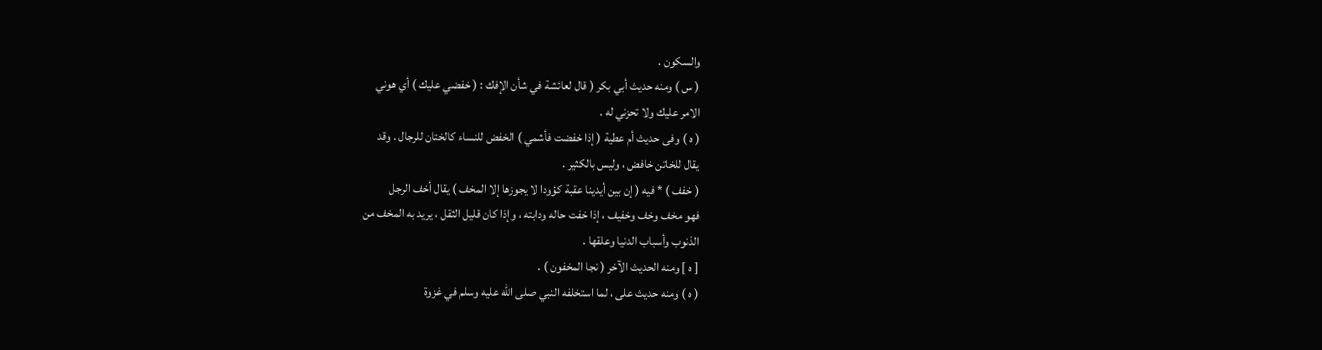والسكون .
( س ) ومنه حديث أبي بكر ( قال لعائشة في شأن الإفك : ( خفضي عليك ) أي هوني
الامر عليك ولا تحزني له .
( ه ) وفى حديث أم عطية ( إذا خفضت فأشمي ) الخفض للنساء كالختان للرجال . وقد
يقال للخاتن خافض ، وليس بالكثير .
( خفف ) * فيه ( إن بين أيدينا عقبة كؤودا لا يجوزها إلا المخف ) يقال أخف الرجل
فهو مخف وخف وخفيف ، إذا خفت حاله ودابته ، وإذا كان قليل الثقل ، يريد به المخف من
الذنوب وأسباب الدنيا وعلقها .
[ ه ] ومنه الحديث الآخر ( نجا المخفون ) .
( ه ) ومنه حديث على ، لما استخلفه النبي صلى الله عليه وسلم في غزوة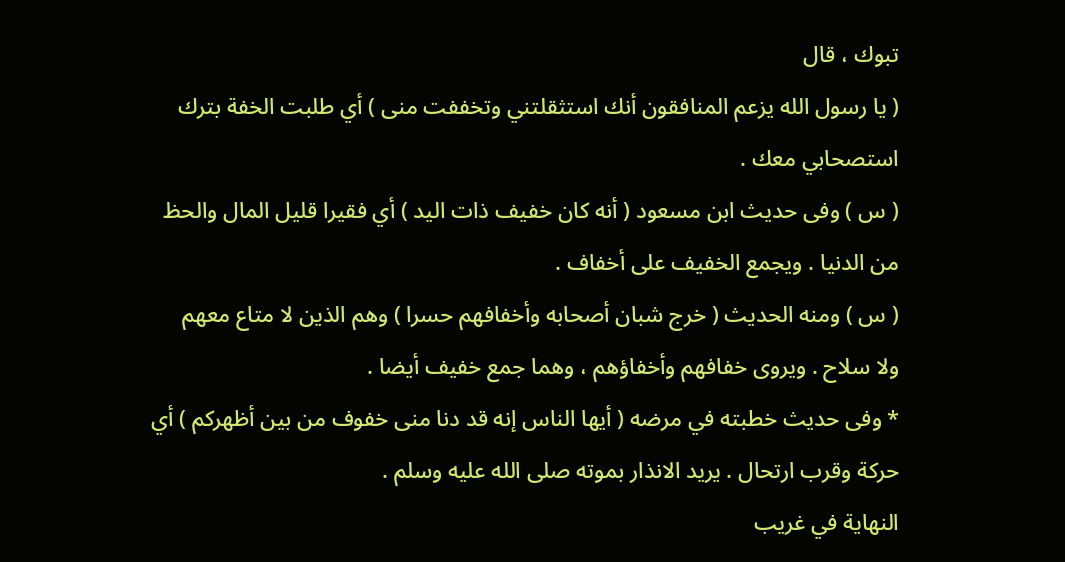تبوك ، قال
( يا رسول الله يزعم المنافقون أنك استثقلتني وتخففت منى ) أي طلبت الخفة بترك
استصحابي معك .
( س ) وفى حديث ابن مسعود ( أنه كان خفيف ذات اليد ) أي فقيرا قليل المال والحظ
من الدنيا . ويجمع الخفيف على أخفاف .
( س ) ومنه الحديث ( خرج شبان أصحابه وأخفافهم حسرا ) وهم الذين لا متاع معهم
ولا سلاح . ويروى خفافهم وأخفاؤهم ، وهما جمع خفيف أيضا .
* وفى حديث خطبته في مرضه ( أيها الناس إنه قد دنا منى خفوف من بين أظهركم ) أي
حركة وقرب ارتحال . يريد الانذار بموته صلى الله عليه وسلم .
النهاية في غريب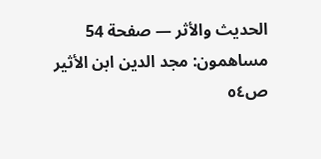الحديث والأثر — صفحة 54
مساهمون: مجد الدين ابن الأثير
ص٥٤